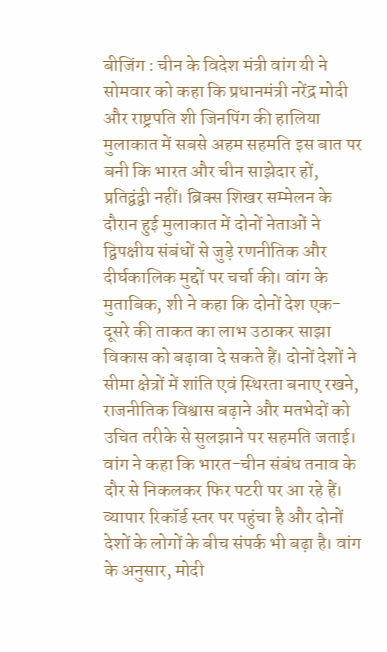बीजिंग : चीन के विदेश मंत्री वांग यी ने सोमवार को कहा कि प्रधानमंत्री नरेंद्र मोदी और राष्ट्रपति शी जिनपिंग की हालिया मुलाकात में सबसे अहम सहमति इस बात पर बनी कि भारत और चीन साझेदार हों, प्रतिद्वंद्वी नहीं। ब्रिक्स शिखर सम्मेलन के दौरान हुई मुलाकात में दोनों नेताओं ने द्विपक्षीय संबंधों से जुड़े रणनीतिक और दीर्घकालिक मुद्दों पर चर्चा की। वांग के मुताबिक, शी ने कहा कि दोनों देश एक-दूसरे की ताकत का लाभ उठाकर साझा विकास को बढ़ावा दे सकते हैं। दोनों देशों ने सीमा क्षेत्रों में शांति एवं स्थिरता बनाए रखने, राजनीतिक विश्वास बढ़ाने और मतभेदों को उचित तरीके से सुलझाने पर सहमति जताई। वांग ने कहा कि भारत-चीन संबंध तनाव के दौर से निकलकर फिर पटरी पर आ रहे हैं। व्यापार रिकॉर्ड स्तर पर पहुंचा है और दोनों देशों के लोगों के बीच संपर्क भी बढ़ा है। वांग के अनुसार, मोदी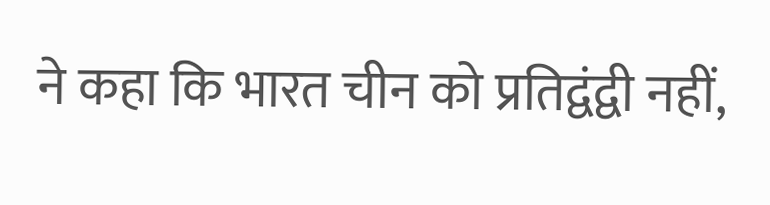ने कहा कि भारत चीन को प्रतिद्वंद्वी नहीं,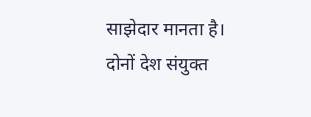साझेदार मानता है। दोनों देश संयुक्त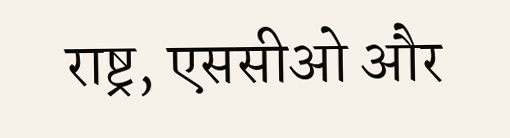राष्ट्र, एससीओ और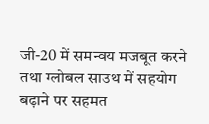जी-20 में समन्वय मजबूत करने तथा ग्लोबल साउथ में सहयोग बढ़ाने पर सहमत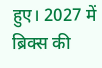हुए। 2027 में ब्रिक्स की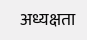अध्यक्षता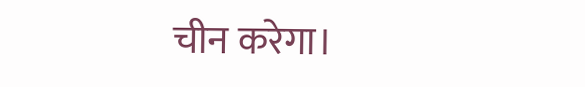चीन करेगा।